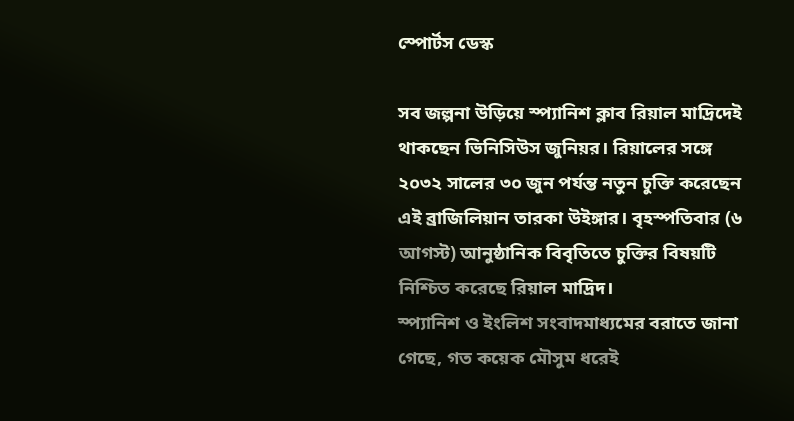স্পোর্টস ডেস্ক

সব জল্পনা উড়িয়ে স্প্যানিশ ক্লাব রিয়াল মাদ্রিদেই থাকছেন ভিনিসিউস জুনিয়র। রিয়ালের সঙ্গে ২০৩২ সালের ৩০ জুন পর্যন্ত নতুন চুক্তি করেছেন এই ব্রাজিলিয়ান তারকা উইঙ্গার। বৃহস্পতিবার (৬ আগস্ট) আনুষ্ঠানিক বিবৃতিতে চুক্তির বিষয়টি নিশ্চিত করেছে রিয়াল মাদ্রিদ।
স্প্যানিশ ও ইংলিশ সংবাদমাধ্যমের বরাতে জানা গেছে, গত কয়েক মৌসুম ধরেই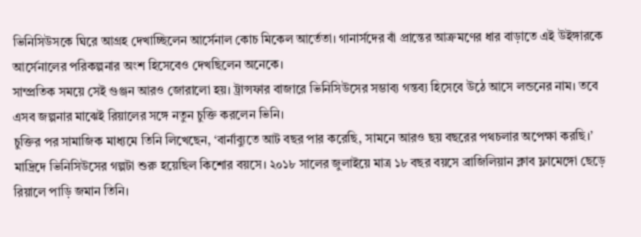ভিনিসিউসকে ঘিরে আগ্রহ দেখাচ্ছিলেন আর্সেনাল কোচ মিকেল আর্তেতা। গানার্সদের বাঁ প্রান্তের আক্রমণের ধার বাড়াতে এই উইঙ্গারকে আর্সেনালের পরিকল্পনার অংশ হিসেবেও দেখছিলেন অনেকে।
সাম্প্রতিক সময়ে সেই গুঞ্জন আরও জোরালো হয়। ট্রান্সফার বাজারে ভিনিসিউসের সম্ভাব্য গন্তব্য হিসেবে উঠে আসে লন্ডনের নাম। তবে এসব জল্পনার মাঝেই রিয়ালের সঙ্গে নতুন চুক্তি করলেন ভিনি।
চুক্তির পর সামাজিক মাধ্যমে তিনি লিখেছেন, ‘বার্নাব্যুতে আট বছর পার করেছি, সামনে আরও ছয় বছরের পথচলার অপেক্ষা করছি।’
মাদ্রিদে ভিনিসিউসের গল্পটা শুরু হয়েছিল কিশোর বয়সে। ২০১৮ সালের জুলাইয়ে মাত্র ১৮ বছর বয়সে ব্রাজিলিয়ান ক্লাব ফ্লামেঙ্গো ছেড়ে রিয়ালে পাড়ি জমান তিনি।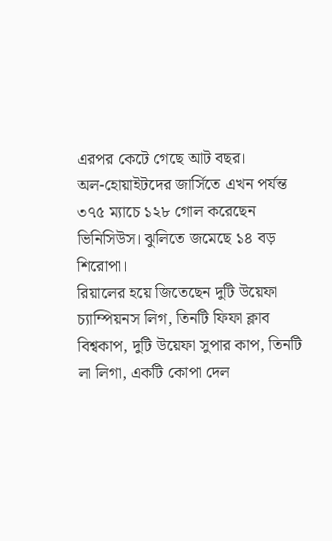এরপর কেটে গেছে আট বছর।
অল-হোয়াইটদের জার্সিতে এখন পর্যন্ত ৩৭৫ ম্যাচে ১২৮ গোল করেছেন ভিনিসিউস। ঝুলিতে জমেছে ১৪ বড় শিরোপা।
রিয়ালের হয়ে জিতেছেন দুটি উয়েফা চ্যাম্পিয়নস লিগ, তিনটি ফিফা ক্লাব বিশ্বকাপ, দুটি উয়েফা সুপার কাপ, তিনটি লা লিগা, একটি কোপা দেল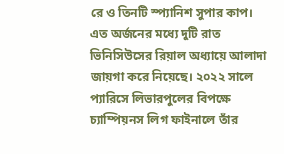রে ও তিনটি স্প্যানিশ সুপার কাপ।
এত অর্জনের মধ্যে দুটি রাত ভিনিসিউসের রিয়াল অধ্যায়ে আলাদা জায়গা করে নিয়েছে। ২০২২ সালে প্যারিসে লিভারপুলের বিপক্ষে চ্যাম্পিয়নস লিগ ফাইনালে তাঁর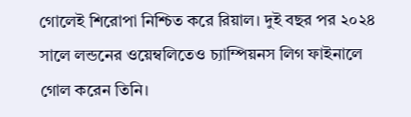গোলেই শিরোপা নিশ্চিত করে রিয়াল। দুই বছর পর ২০২৪ সালে লন্ডনের ওয়েম্বলিতেও চ্যাম্পিয়নস লিগ ফাইনালে গোল করেন তিনি।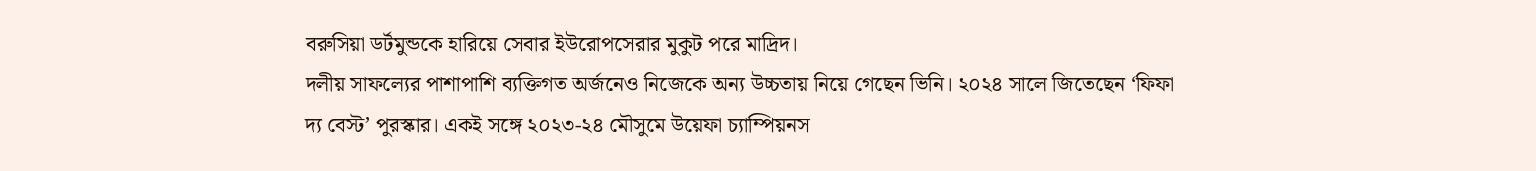বরুসিয়া ডর্টমুন্ডকে হারিয়ে সেবার ইউরোপসেরার মুকুট পরে মাদ্রিদ।
দলীয় সাফল্যের পাশাপাশি ব্যক্তিগত অর্জনেও নিজেকে অন্য উচ্চতায় নিয়ে গেছেন ভিনি। ২০২৪ সালে জিতেছেন ‘ফিফা দ্য বেস্ট’ পুরস্কার। একই সঙ্গে ২০২৩-২৪ মৌসুমে উয়েফা চ্যাম্পিয়নস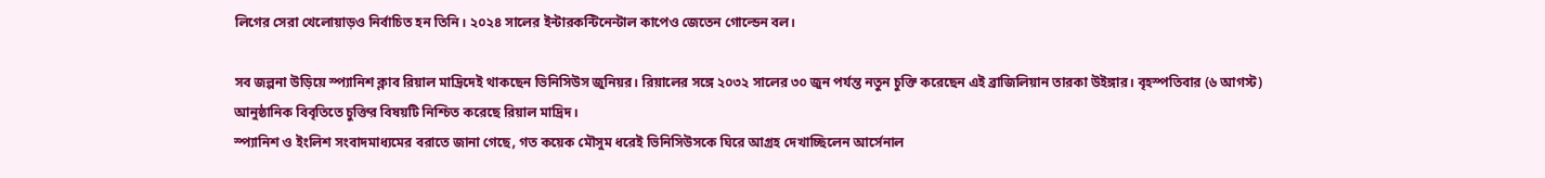লিগের সেরা খেলোয়াড়ও নির্বাচিত হন তিনি। ২০২৪ সালের ইন্টারকন্টিনেন্টাল কাপেও জেতেন গোল্ডেন বল।

সব জল্পনা উড়িয়ে স্প্যানিশ ক্লাব রিয়াল মাদ্রিদেই থাকছেন ভিনিসিউস জুনিয়র। রিয়ালের সঙ্গে ২০৩২ সালের ৩০ জুন পর্যন্ত নতুন চুক্তি করেছেন এই ব্রাজিলিয়ান তারকা উইঙ্গার। বৃহস্পতিবার (৬ আগস্ট) আনুষ্ঠানিক বিবৃতিতে চুক্তির বিষয়টি নিশ্চিত করেছে রিয়াল মাদ্রিদ।
স্প্যানিশ ও ইংলিশ সংবাদমাধ্যমের বরাতে জানা গেছে, গত কয়েক মৌসুম ধরেই ভিনিসিউসকে ঘিরে আগ্রহ দেখাচ্ছিলেন আর্সেনাল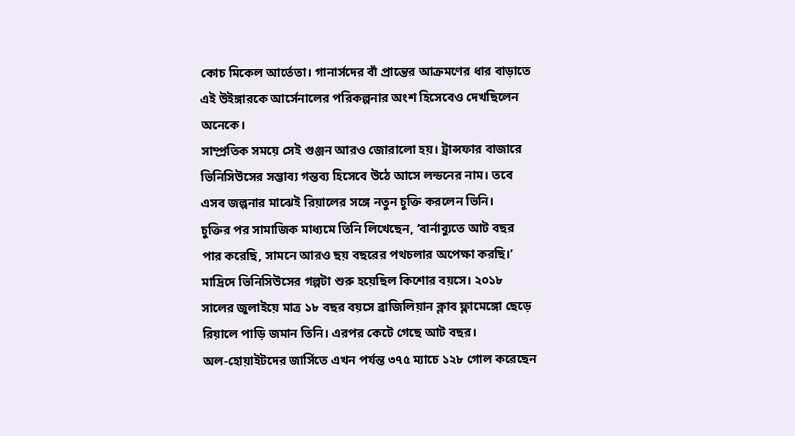কোচ মিকেল আর্তেতা। গানার্সদের বাঁ প্রান্তের আক্রমণের ধার বাড়াতে এই উইঙ্গারকে আর্সেনালের পরিকল্পনার অংশ হিসেবেও দেখছিলেন অনেকে।
সাম্প্রতিক সময়ে সেই গুঞ্জন আরও জোরালো হয়। ট্রান্সফার বাজারে ভিনিসিউসের সম্ভাব্য গন্তব্য হিসেবে উঠে আসে লন্ডনের নাম। তবে এসব জল্পনার মাঝেই রিয়ালের সঙ্গে নতুন চুক্তি করলেন ভিনি।
চুক্তির পর সামাজিক মাধ্যমে তিনি লিখেছেন, ‘বার্নাব্যুতে আট বছর পার করেছি, সামনে আরও ছয় বছরের পথচলার অপেক্ষা করছি।’
মাদ্রিদে ভিনিসিউসের গল্পটা শুরু হয়েছিল কিশোর বয়সে। ২০১৮ সালের জুলাইয়ে মাত্র ১৮ বছর বয়সে ব্রাজিলিয়ান ক্লাব ফ্লামেঙ্গো ছেড়ে রিয়ালে পাড়ি জমান তিনি। এরপর কেটে গেছে আট বছর।
অল-হোয়াইটদের জার্সিতে এখন পর্যন্ত ৩৭৫ ম্যাচে ১২৮ গোল করেছেন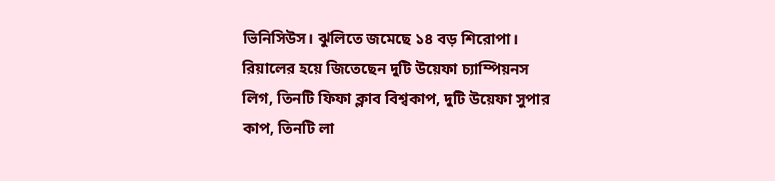ভিনিসিউস। ঝুলিতে জমেছে ১৪ বড় শিরোপা।
রিয়ালের হয়ে জিতেছেন দুটি উয়েফা চ্যাম্পিয়নস লিগ, তিনটি ফিফা ক্লাব বিশ্বকাপ, দুটি উয়েফা সুপার কাপ, তিনটি লা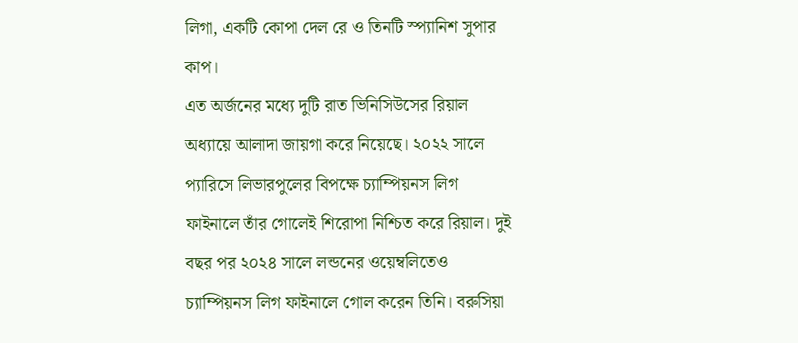লিগা, একটি কোপা দেল রে ও তিনটি স্প্যানিশ সুপার কাপ।
এত অর্জনের মধ্যে দুটি রাত ভিনিসিউসের রিয়াল অধ্যায়ে আলাদা জায়গা করে নিয়েছে। ২০২২ সালে প্যারিসে লিভারপুলের বিপক্ষে চ্যাম্পিয়নস লিগ ফাইনালে তাঁর গোলেই শিরোপা নিশ্চিত করে রিয়াল। দুই বছর পর ২০২৪ সালে লন্ডনের ওয়েম্বলিতেও চ্যাম্পিয়নস লিগ ফাইনালে গোল করেন তিনি। বরুসিয়া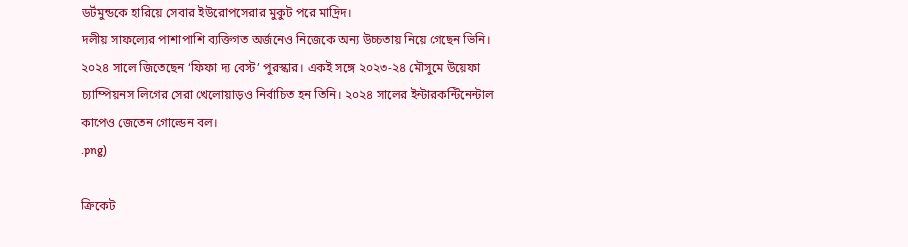ডর্টমুন্ডকে হারিয়ে সেবার ইউরোপসেরার মুকুট পরে মাদ্রিদ।
দলীয় সাফল্যের পাশাপাশি ব্যক্তিগত অর্জনেও নিজেকে অন্য উচ্চতায় নিয়ে গেছেন ভিনি। ২০২৪ সালে জিতেছেন ‘ফিফা দ্য বেস্ট’ পুরস্কার। একই সঙ্গে ২০২৩-২৪ মৌসুমে উয়েফা চ্যাম্পিয়নস লিগের সেরা খেলোয়াড়ও নির্বাচিত হন তিনি। ২০২৪ সালের ইন্টারকন্টিনেন্টাল কাপেও জেতেন গোল্ডেন বল।
.png)

ক্রিকেট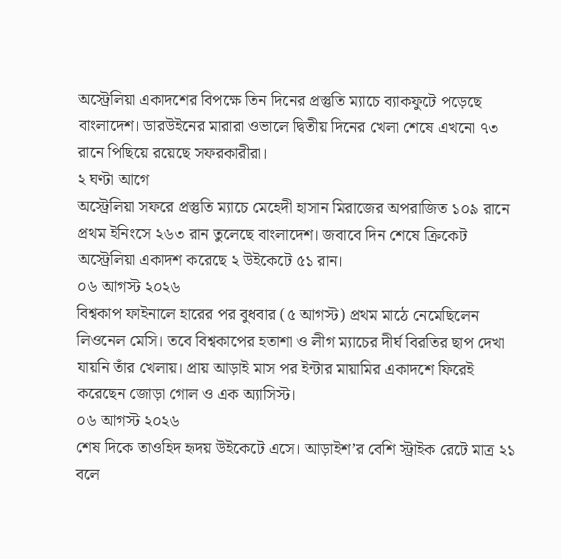অস্ট্রেলিয়া একাদশের বিপক্ষে তিন দিনের প্রস্তুতি ম্যাচে ব্যাকফুটে পড়েছে বাংলাদেশ। ডারউইনের মারারা ওভালে দ্বিতীয় দিনের খেলা শেষে এখনো ৭৩ রানে পিছিয়ে রয়েছে সফরকারীরা।
২ ঘণ্টা আগে
অস্ট্রেলিয়া সফরে প্রস্তুতি ম্যাচে মেহেদী হাসান মিরাজের অপরাজিত ১০৯ রানে প্রথম ইনিংসে ২৬৩ রান তুলেছে বাংলাদেশ। জবাবে দিন শেষে ক্রিকেট অস্ট্রেলিয়া একাদশ করেছে ২ উইকেটে ৫১ রান।
০৬ আগস্ট ২০২৬
বিশ্বকাপ ফাইনালে হারের পর বুধবার (৫ আগস্ট) প্রথম মাঠে নেমেছিলেন লিওনেল মেসি। তবে বিশ্বকাপের হতাশা ও লীগ ম্যাচের দীর্ঘ বিরতির ছাপ দেখা যায়নি তাঁর খেলায়। প্রায় আড়াই মাস পর ইন্টার মায়ামির একাদশে ফিরেই করেছেন জোড়া গোল ও এক অ্যাসিস্ট।
০৬ আগস্ট ২০২৬
শেষ দিকে তাওহিদ হৃদয় উইকেটে এসে। আড়াইশ’র বেশি স্ট্রাইক রেটে মাত্র ২১ বলে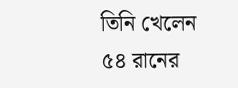তিনি খেলেন ৫৪ রানের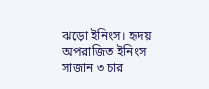ঝড়ো ইনিংস। হৃদয় অপরাজিত ইনিংস সাজান ৩ চার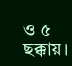ও ৫ ছক্কায়।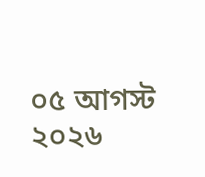০৫ আগস্ট ২০২৬